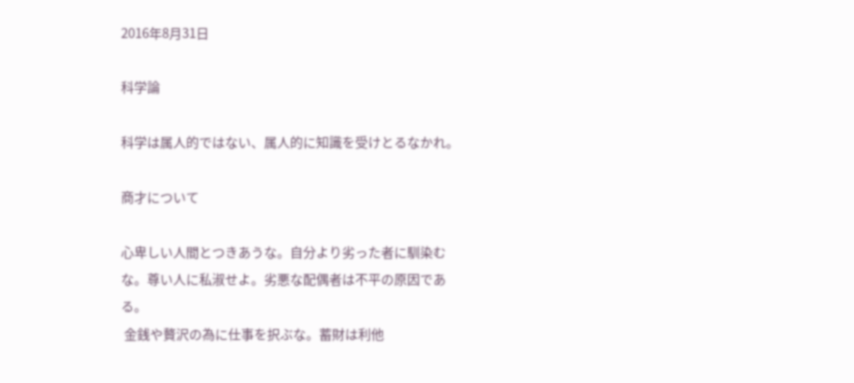2016年8月31日

科学論

科学は属人的ではない、属人的に知識を受けとるなかれ。

商才について

心卑しい人間とつきあうな。自分より劣った者に馴染むな。尊い人に私淑せよ。劣悪な配偶者は不平の原因である。
 金銭や贅沢の為に仕事を択ぶな。蓄財は利他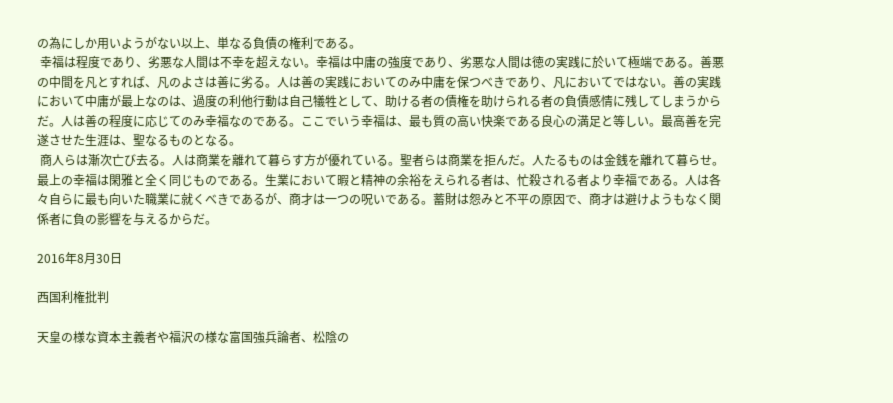の為にしか用いようがない以上、単なる負債の権利である。
 幸福は程度であり、劣悪な人間は不幸を超えない。幸福は中庸の強度であり、劣悪な人間は徳の実践に於いて極端である。善悪の中間を凡とすれば、凡のよさは善に劣る。人は善の実践においてのみ中庸を保つべきであり、凡においてではない。善の実践において中庸が最上なのは、過度の利他行動は自己犠牲として、助ける者の債権を助けられる者の負債感情に残してしまうからだ。人は善の程度に応じてのみ幸福なのである。ここでいう幸福は、最も質の高い快楽である良心の満足と等しい。最高善を完遂させた生涯は、聖なるものとなる。
 商人らは漸次亡び去る。人は商業を離れて暮らす方が優れている。聖者らは商業を拒んだ。人たるものは金銭を離れて暮らせ。最上の幸福は閑雅と全く同じものである。生業において暇と精神の余裕をえられる者は、忙殺される者より幸福である。人は各々自らに最も向いた職業に就くべきであるが、商才は一つの呪いである。蓄財は怨みと不平の原因で、商才は避けようもなく関係者に負の影響を与えるからだ。

2016年8月30日

西国利権批判

天皇の様な資本主義者や福沢の様な富国強兵論者、松陰の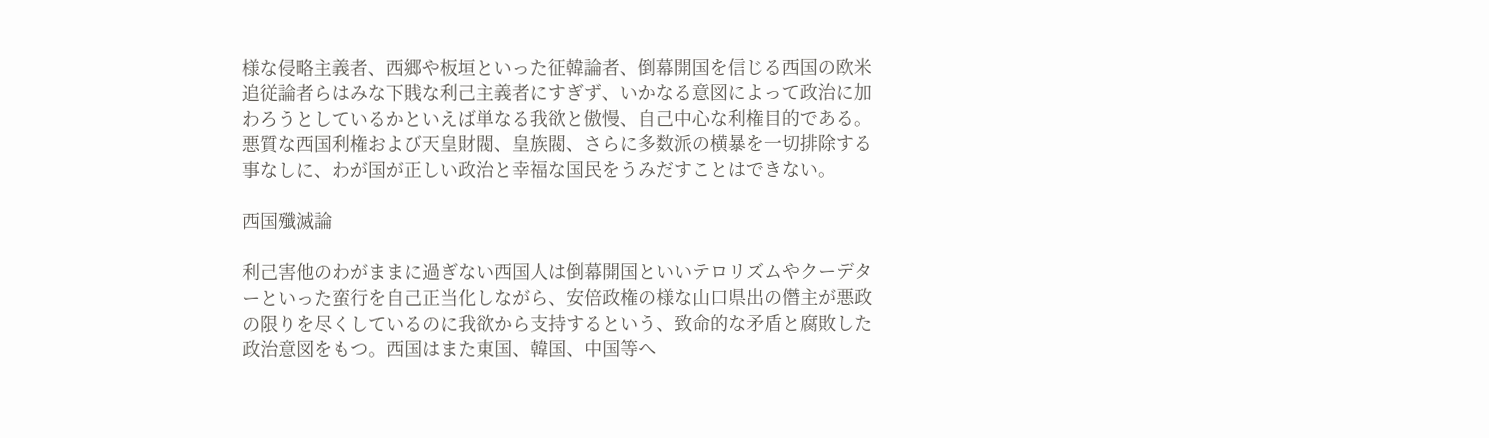様な侵略主義者、西郷や板垣といった征韓論者、倒幕開国を信じる西国の欧米追従論者らはみな下賎な利己主義者にすぎず、いかなる意図によって政治に加わろうとしているかといえば単なる我欲と傲慢、自己中心な利権目的である。悪質な西国利権および天皇財閥、皇族閥、さらに多数派の横暴を一切排除する事なしに、わが国が正しい政治と幸福な国民をうみだすことはできない。

西国殲滅論

利己害他のわがままに過ぎない西国人は倒幕開国といいテロリズムやクーデターといった蛮行を自己正当化しながら、安倍政権の様な山口県出の僭主が悪政の限りを尽くしているのに我欲から支持するという、致命的な矛盾と腐敗した政治意図をもつ。西国はまた東国、韓国、中国等へ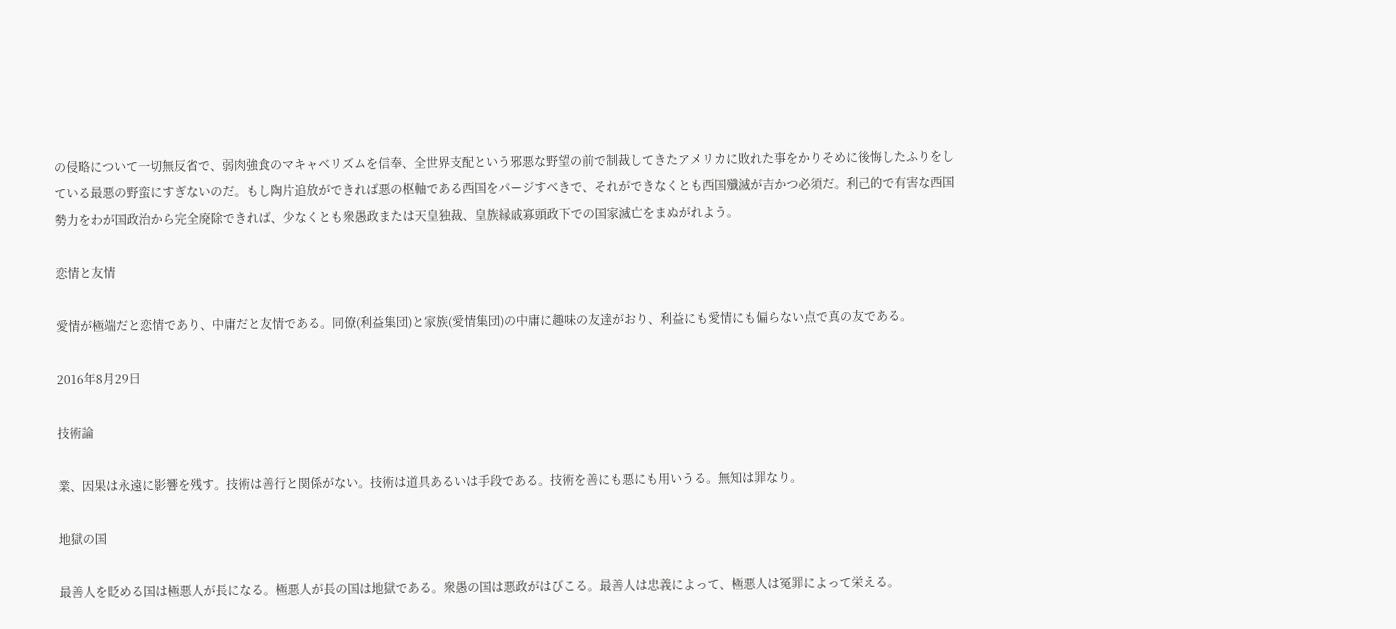の侵略について一切無反省で、弱肉強食のマキャベリズムを信奉、全世界支配という邪悪な野望の前で制裁してきたアメリカに敗れた事をかりそめに後悔したふりをしている最悪の野蛮にすぎないのだ。もし陶片追放ができれば悪の枢軸である西国をパージすべきで、それができなくとも西国殲滅が吉かつ必須だ。利己的で有害な西国勢力をわが国政治から完全廃除できれば、少なくとも衆愚政または天皇独裁、皇族縁戚寡頭政下での国家滅亡をまぬがれよう。

恋情と友情

愛情が極端だと恋情であり、中庸だと友情である。同僚(利益集団)と家族(愛情集団)の中庸に趣味の友達がおり、利益にも愛情にも偏らない点で真の友である。

2016年8月29日

技術論

業、因果は永遠に影響を残す。技術は善行と関係がない。技術は道具あるいは手段である。技術を善にも悪にも用いうる。無知は罪なり。

地獄の国

最善人を貶める国は極悪人が長になる。極悪人が長の国は地獄である。衆愚の国は悪政がはびこる。最善人は忠義によって、極悪人は冤罪によって栄える。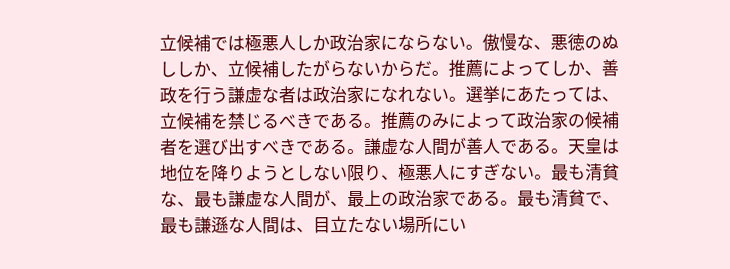立候補では極悪人しか政治家にならない。傲慢な、悪徳のぬししか、立候補したがらないからだ。推薦によってしか、善政を行う謙虚な者は政治家になれない。選挙にあたっては、立候補を禁じるべきである。推薦のみによって政治家の候補者を選び出すべきである。謙虚な人間が善人である。天皇は地位を降りようとしない限り、極悪人にすぎない。最も清貧な、最も謙虚な人間が、最上の政治家である。最も清貧で、最も謙遜な人間は、目立たない場所にい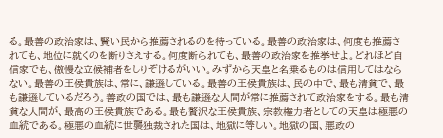る。最善の政治家は、賢い民から推薦されるのを待っている。最善の政治家は、何度も推薦されても、地位に就くのを断りさえする。何度断られても、最善の政治家を推挙せよ。どれほど自信家でも、傲慢な立候補者をしりぞけるがいい。みずから天皇と名乗るものは信用してはならない。最善の王侯貴族は、常に、謙遜している。最善の王侯貴族は、民の中で、最も清貧で、最も謙遜しているだろう。善政の国では、最も謙遜な人間が常に推薦されて政治家をする。最も清貧な人間が、最高の王侯貴族である。最も贅沢な王侯貴族、宗教権力者としての天皇は極悪の血統である。極悪の血統に世襲独裁された国は、地獄に等しい。地獄の国、悪政の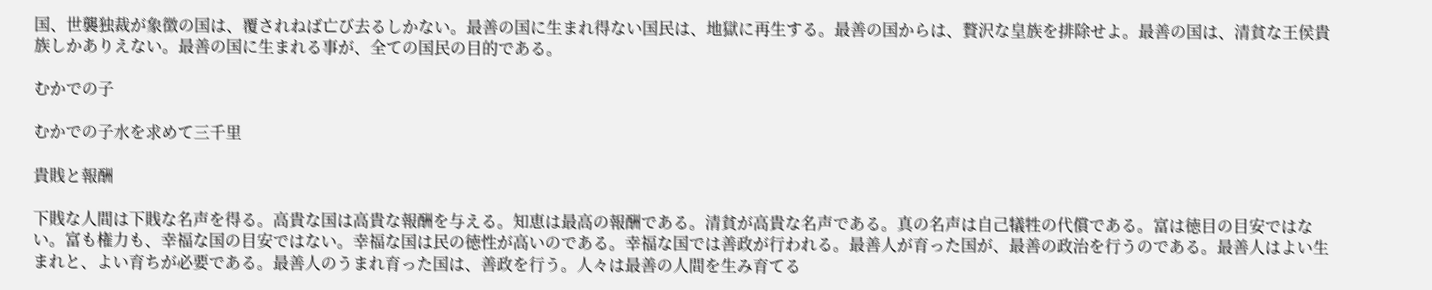国、世襲独裁が象徴の国は、覆されねば亡び去るしかない。最善の国に生まれ得ない国民は、地獄に再生する。最善の国からは、贅沢な皇族を排除せよ。最善の国は、清貧な王侯貴族しかありえない。最善の国に生まれる事が、全ての国民の目的である。

むかでの子

むかでの子水を求めて三千里

貴賎と報酬

下賎な人間は下賎な名声を得る。高貴な国は高貴な報酬を与える。知恵は最高の報酬である。清貧が高貴な名声である。真の名声は自己犠牲の代償である。富は徳目の目安ではない。富も権力も、幸福な国の目安ではない。幸福な国は民の徳性が高いのである。幸福な国では善政が行われる。最善人が育った国が、最善の政治を行うのである。最善人はよい生まれと、よい育ちが必要である。最善人のうまれ育った国は、善政を行う。人々は最善の人間を生み育てる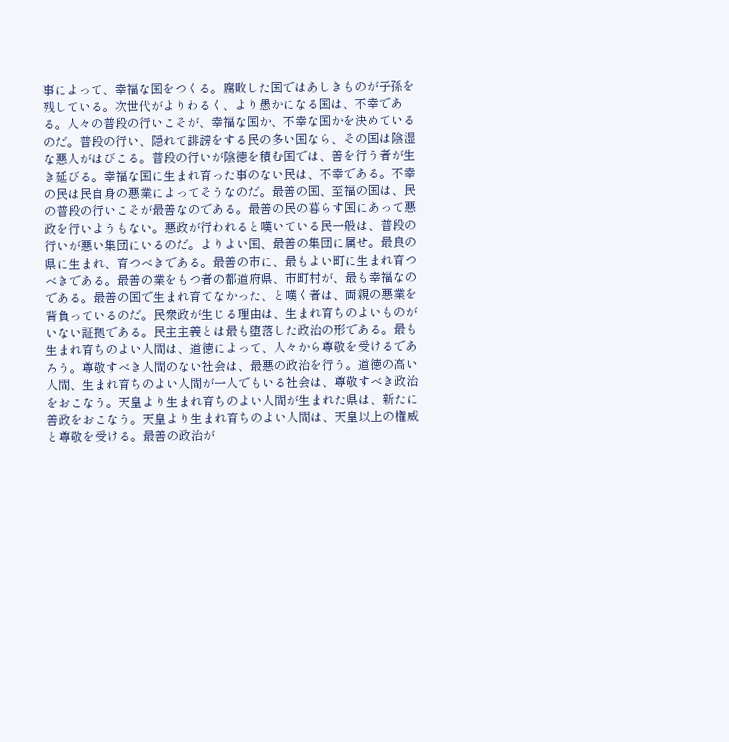事によって、幸福な国をつくる。腐敗した国ではあしきものが子孫を残している。次世代がよりわるく、より愚かになる国は、不幸である。人々の普段の行いこそが、幸福な国か、不幸な国かを決めているのだ。普段の行い、隠れて誹謗をする民の多い国なら、その国は陰湿な悪人がはびこる。普段の行いが陰徳を積む国では、善を行う者が生き延びる。幸福な国に生まれ育った事のない民は、不幸である。不幸の民は民自身の悪業によってそうなのだ。最善の国、至福の国は、民の普段の行いこそが最善なのである。最善の民の暮らす国にあって悪政を行いようもない。悪政が行われると嘆いている民一般は、普段の行いが悪い集団にいるのだ。よりよい国、最善の集団に属せ。最良の県に生まれ、育つべきである。最善の市に、最もよい町に生まれ育つべきである。最善の業をもつ者の都道府県、市町村が、最も幸福なのである。最善の国で生まれ育てなかった、と嘆く者は、両親の悪業を背負っているのだ。民衆政が生じる理由は、生まれ育ちのよいものがいない証拠である。民主主義とは最も堕落した政治の形である。最も生まれ育ちのよい人間は、道徳によって、人々から尊敬を受けるであろう。尊敬すべき人間のない社会は、最悪の政治を行う。道徳の高い人間、生まれ育ちのよい人間が一人でもいる社会は、尊敬すべき政治をおこなう。天皇より生まれ育ちのよい人間が生まれた県は、新たに善政をおこなう。天皇より生まれ育ちのよい人間は、天皇以上の権威と尊敬を受ける。最善の政治が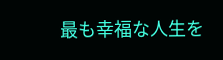最も幸福な人生を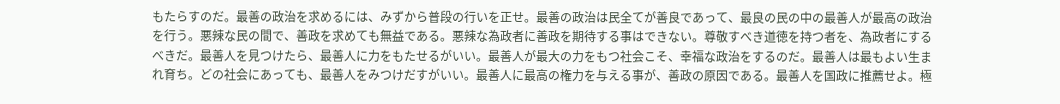もたらすのだ。最善の政治を求めるには、みずから普段の行いを正せ。最善の政治は民全てが善良であって、最良の民の中の最善人が最高の政治を行う。悪辣な民の間で、善政を求めても無益である。悪辣な為政者に善政を期待する事はできない。尊敬すべき道徳を持つ者を、為政者にするべきだ。最善人を見つけたら、最善人に力をもたせるがいい。最善人が最大の力をもつ社会こそ、幸福な政治をするのだ。最善人は最もよい生まれ育ち。どの社会にあっても、最善人をみつけだすがいい。最善人に最高の権力を与える事が、善政の原因である。最善人を国政に推薦せよ。極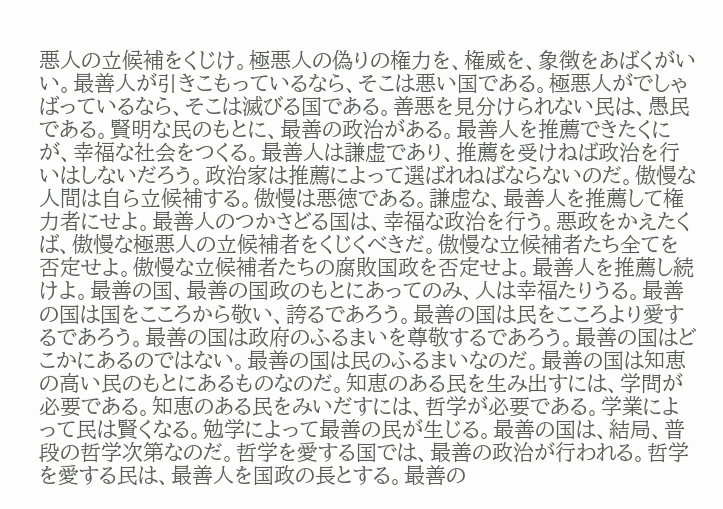悪人の立候補をくじけ。極悪人の偽りの権力を、権威を、象徴をあばくがいい。最善人が引きこもっているなら、そこは悪い国である。極悪人がでしゃばっているなら、そこは滅びる国である。善悪を見分けられない民は、愚民である。賢明な民のもとに、最善の政治がある。最善人を推薦できたくにが、幸福な社会をつくる。最善人は謙虚であり、推薦を受けねば政治を行いはしないだろう。政治家は推薦によって選ばれねばならないのだ。傲慢な人間は自ら立候補する。傲慢は悪徳である。謙虚な、最善人を推薦して権力者にせよ。最善人のつかさどる国は、幸福な政治を行う。悪政をかえたくば、傲慢な極悪人の立候補者をくじくべきだ。傲慢な立候補者たち全てを否定せよ。傲慢な立候補者たちの腐敗国政を否定せよ。最善人を推薦し続けよ。最善の国、最善の国政のもとにあってのみ、人は幸福たりうる。最善の国は国をこころから敬い、誇るであろう。最善の国は民をこころより愛するであろう。最善の国は政府のふるまいを尊敬するであろう。最善の国はどこかにあるのではない。最善の国は民のふるまいなのだ。最善の国は知恵の高い民のもとにあるものなのだ。知恵のある民を生み出すには、学問が必要である。知恵のある民をみいだすには、哲学が必要である。学業によって民は賢くなる。勉学によって最善の民が生じる。最善の国は、結局、普段の哲学次第なのだ。哲学を愛する国では、最善の政治が行われる。哲学を愛する民は、最善人を国政の長とする。最善の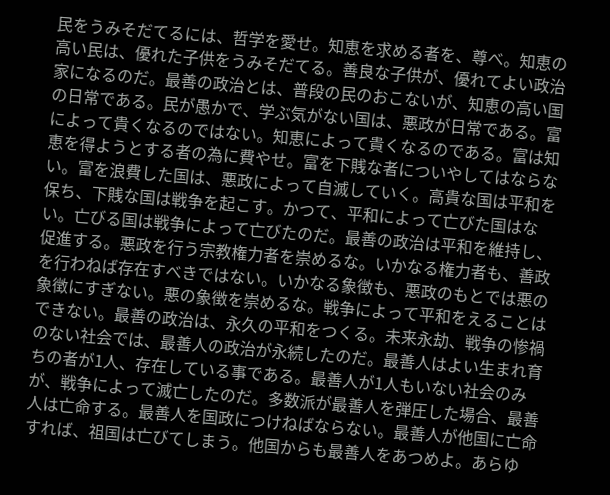民をうみそだてるには、哲学を愛せ。知恵を求める者を、尊べ。知恵の高い民は、優れた子供をうみそだてる。善良な子供が、優れてよい政治家になるのだ。最善の政治とは、普段の民のおこないが、知恵の高い国の日常である。民が愚かで、学ぶ気がない国は、悪政が日常である。富によって貴くなるのではない。知恵によって貴くなるのである。富は知恵を得ようとする者の為に費やせ。富を下賎な者についやしてはならない。富を浪費した国は、悪政によって自滅していく。高貴な国は平和を保ち、下賎な国は戦争を起こす。かつて、平和によって亡びた国はない。亡びる国は戦争によって亡びたのだ。最善の政治は平和を維持し、促進する。悪政を行う宗教権力者を崇めるな。いかなる権力者も、善政を行わねば存在すべきではない。いかなる象徴も、悪政のもとでは悪の象徴にすぎない。悪の象徴を崇めるな。戦争によって平和をえることはできない。最善の政治は、永久の平和をつくる。未来永劫、戦争の惨禍のない社会では、最善人の政治が永続したのだ。最善人はよい生まれ育ちの者が1人、存在している事である。最善人が1人もいない社会のみが、戦争によって滅亡したのだ。多数派が最善人を弾圧した場合、最善人は亡命する。最善人を国政につけねばならない。最善人が他国に亡命すれば、祖国は亡びてしまう。他国からも最善人をあつめよ。あらゆ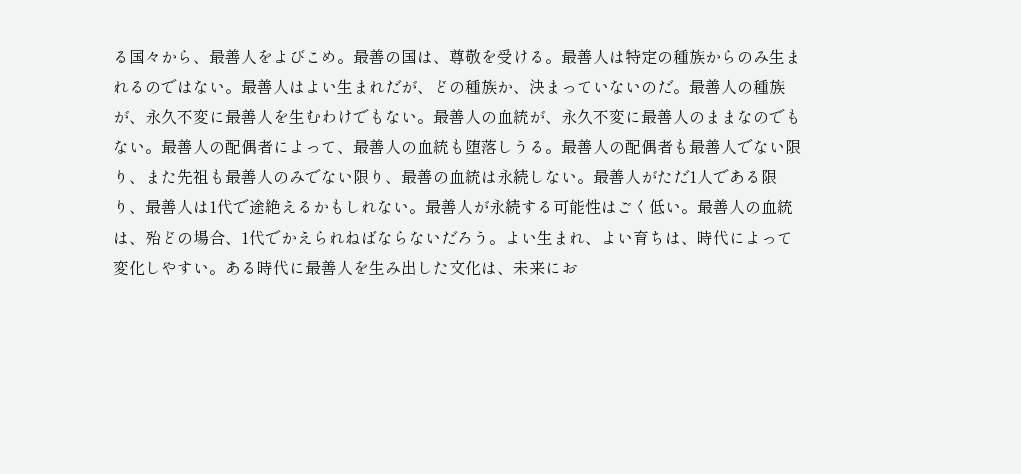る国々から、最善人をよびこめ。最善の国は、尊敬を受ける。最善人は特定の種族からのみ生まれるのではない。最善人はよい生まれだが、どの種族か、決まっていないのだ。最善人の種族が、永久不変に最善人を生むわけでもない。最善人の血統が、永久不変に最善人のままなのでもない。最善人の配偶者によって、最善人の血統も堕落しうる。最善人の配偶者も最善人でない限り、また先祖も最善人のみでない限り、最善の血統は永続しない。最善人がただ1人である限り、最善人は1代で途絶えるかもしれない。最善人が永続する可能性はごく低い。最善人の血統は、殆どの場合、1代でかえられねばならないだろう。よい生まれ、よい育ちは、時代によって変化しやすい。ある時代に最善人を生み出した文化は、未来にお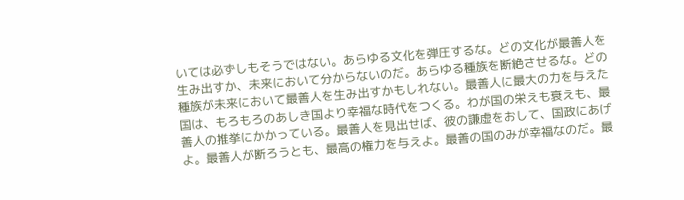いては必ずしもそうではない。あらゆる文化を弾圧するな。どの文化が最善人を生み出すか、未来において分からないのだ。あらゆる種族を断絶させるな。どの種族が未来において最善人を生み出すかもしれない。最善人に最大の力を与えた国は、もろもろのあしき国より幸福な時代をつくる。わが国の栄えも衰えも、最善人の推挙にかかっている。最善人を見出せば、彼の謙虚をおして、国政にあげよ。最善人が断ろうとも、最高の権力を与えよ。最善の国のみが幸福なのだ。最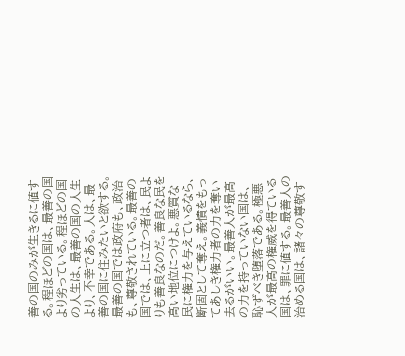善の国のみが生きるに値する。程ほどの国は、最善の国より劣っている。程ほどの国の人生は、最善の国の人生より、不幸である。人は、最善の国に住みたいと欲する。最善の国では政府も、政治も、尊敬されている。最善の国では、上に立つ者は、民よりも善良なのだ。善良な民を高い地位につけよ。悪質な民に権力を与えているなら、断固として奪え。義憤をもってあしき権力者の力を奪い去るがいい。最善人が最高の力を持っていない国は、恥ずべき堕落である。極悪人が最高の権威を得ている国は、罪に値する。最善人の治める国は、諸々の尊敬す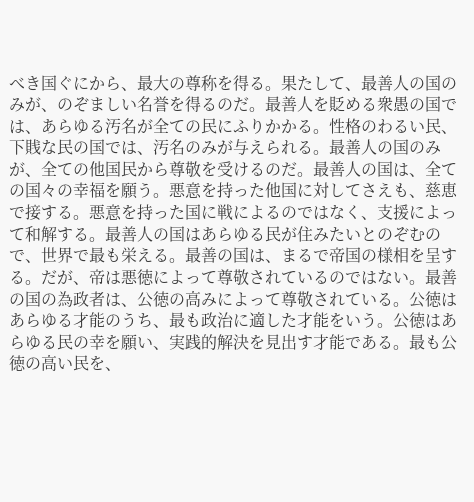べき国ぐにから、最大の尊称を得る。果たして、最善人の国のみが、のぞましい名誉を得るのだ。最善人を貶める衆愚の国では、あらゆる汚名が全ての民にふりかかる。性格のわるい民、下賎な民の国では、汚名のみが与えられる。最善人の国のみが、全ての他国民から尊敬を受けるのだ。最善人の国は、全ての国々の幸福を願う。悪意を持った他国に対してさえも、慈恵で接する。悪意を持った国に戦によるのではなく、支援によって和解する。最善人の国はあらゆる民が住みたいとのぞむので、世界で最も栄える。最善の国は、まるで帝国の様相を呈する。だが、帝は悪徳によって尊敬されているのではない。最善の国の為政者は、公徳の高みによって尊敬されている。公徳はあらゆる才能のうち、最も政治に適した才能をいう。公徳はあらゆる民の幸を願い、実践的解決を見出す才能である。最も公徳の高い民を、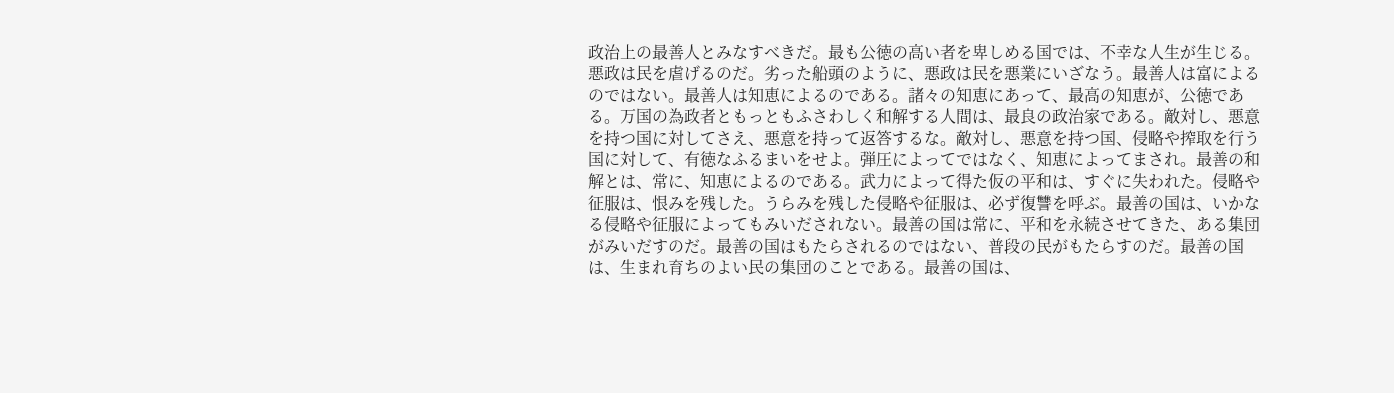政治上の最善人とみなすべきだ。最も公徳の高い者を卑しめる国では、不幸な人生が生じる。悪政は民を虐げるのだ。劣った船頭のように、悪政は民を悪業にいざなう。最善人は富によるのではない。最善人は知恵によるのである。諸々の知恵にあって、最高の知恵が、公徳である。万国の為政者ともっともふさわしく和解する人間は、最良の政治家である。敵対し、悪意を持つ国に対してさえ、悪意を持って返答するな。敵対し、悪意を持つ国、侵略や搾取を行う国に対して、有徳なふるまいをせよ。弾圧によってではなく、知恵によってまされ。最善の和解とは、常に、知恵によるのである。武力によって得た仮の平和は、すぐに失われた。侵略や征服は、恨みを残した。うらみを残した侵略や征服は、必ず復讐を呼ぶ。最善の国は、いかなる侵略や征服によってもみいだされない。最善の国は常に、平和を永続させてきた、ある集団がみいだすのだ。最善の国はもたらされるのではない、普段の民がもたらすのだ。最善の国は、生まれ育ちのよい民の集団のことである。最善の国は、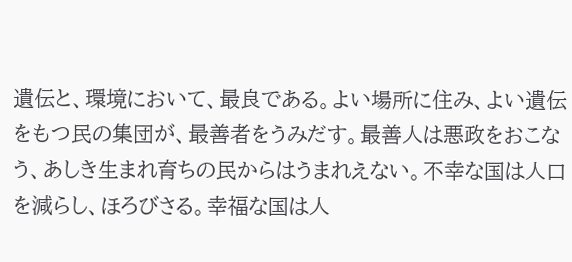遺伝と、環境において、最良である。よい場所に住み、よい遺伝をもつ民の集団が、最善者をうみだす。最善人は悪政をおこなう、あしき生まれ育ちの民からはうまれえない。不幸な国は人口を減らし、ほろびさる。幸福な国は人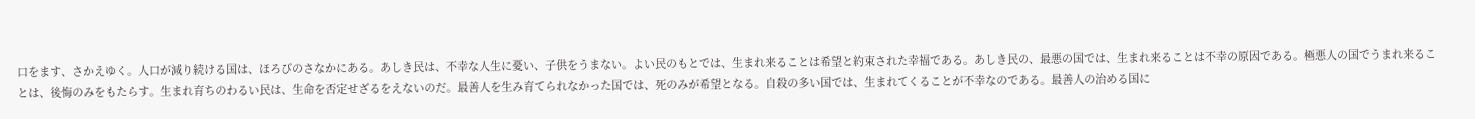口をます、さかえゆく。人口が減り続ける国は、ほろびのさなかにある。あしき民は、不幸な人生に憂い、子供をうまない。よい民のもとでは、生まれ来ることは希望と約束された幸福である。あしき民の、最悪の国では、生まれ来ることは不幸の原因である。極悪人の国でうまれ来ることは、後悔のみをもたらす。生まれ育ちのわるい民は、生命を否定せざるをえないのだ。最善人を生み育てられなかった国では、死のみが希望となる。自殺の多い国では、生まれてくることが不幸なのである。最善人の治める国に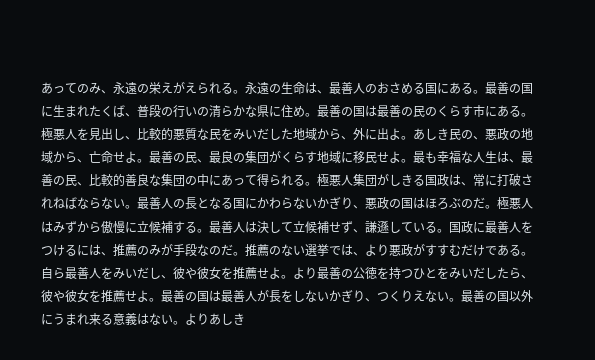あってのみ、永遠の栄えがえられる。永遠の生命は、最善人のおさめる国にある。最善の国に生まれたくば、普段の行いの清らかな県に住め。最善の国は最善の民のくらす市にある。極悪人を見出し、比較的悪質な民をみいだした地域から、外に出よ。あしき民の、悪政の地域から、亡命せよ。最善の民、最良の集団がくらす地域に移民せよ。最も幸福な人生は、最善の民、比較的善良な集団の中にあって得られる。極悪人集団がしきる国政は、常に打破されねばならない。最善人の長となる国にかわらないかぎり、悪政の国はほろぶのだ。極悪人はみずから傲慢に立候補する。最善人は決して立候補せず、謙遜している。国政に最善人をつけるには、推薦のみが手段なのだ。推薦のない選挙では、より悪政がすすむだけである。自ら最善人をみいだし、彼や彼女を推薦せよ。より最善の公徳を持つひとをみいだしたら、彼や彼女を推薦せよ。最善の国は最善人が長をしないかぎり、つくりえない。最善の国以外にうまれ来る意義はない。よりあしき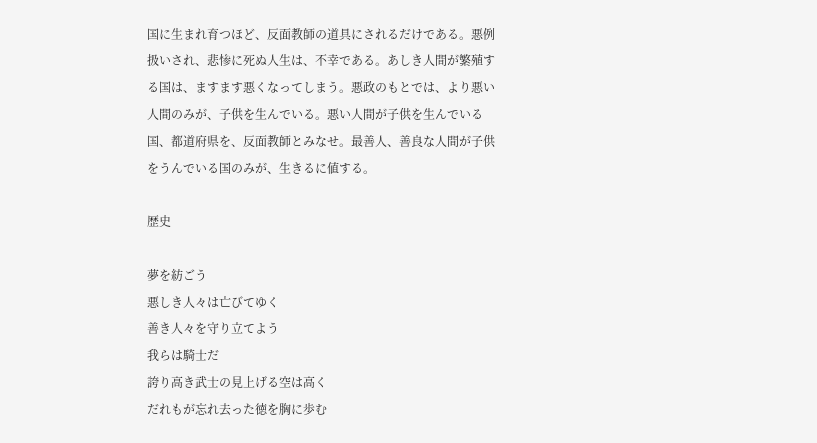国に生まれ育つほど、反面教師の道具にされるだけである。悪例扱いされ、悲惨に死ぬ人生は、不幸である。あしき人間が繁殖する国は、ますます悪くなってしまう。悪政のもとでは、より悪い人間のみが、子供を生んでいる。悪い人間が子供を生んでいる国、都道府県を、反面教師とみなせ。最善人、善良な人間が子供をうんでいる国のみが、生きるに値する。

歴史

夢を紡ごう
悪しき人々は亡びてゆく
善き人々を守り立てよう
我らは騎士だ
誇り高き武士の見上げる空は高く
だれもが忘れ去った徳を胸に歩む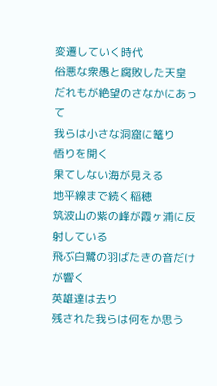変遷していく時代
俗悪な衆愚と腐敗した天皇
だれもが絶望のさなかにあって
我らは小さな洞窟に篭り
悟りを開く
果てしない海が見える
地平線まで続く稲穂
筑波山の紫の峰が霞ヶ浦に反射している
飛ぶ白鷺の羽ばたきの音だけが響く
英雄達は去り
残された我らは何をか思う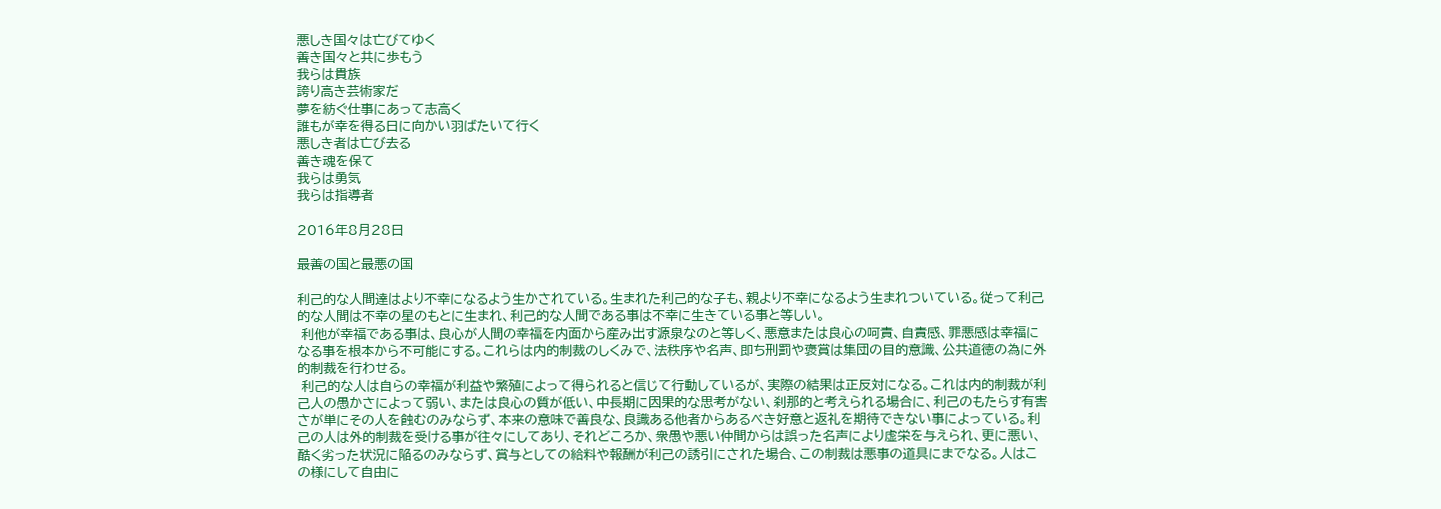悪しき国々は亡びてゆく
善き国々と共に歩もう
我らは貴族
誇り高き芸術家だ
夢を紡ぐ仕事にあって志高く
誰もが幸を得る日に向かい羽ばたいて行く
悪しき者は亡び去る
善き魂を保て
我らは勇気
我らは指導者

2016年8月28日

最善の国と最悪の国

利己的な人間達はより不幸になるよう生かされている。生まれた利己的な子も、親より不幸になるよう生まれついている。従って利己的な人間は不幸の星のもとに生まれ、利己的な人間である事は不幸に生きている事と等しい。
 利他が幸福である事は、良心が人間の幸福を内面から産み出す源泉なのと等しく、悪意または良心の呵責、自責感、罪悪感は幸福になる事を根本から不可能にする。これらは内的制裁のしくみで、法秩序や名声、即ち刑罰や褒賞は集団の目的意識、公共道徳の為に外的制裁を行わせる。
 利己的な人は自らの幸福が利益や繁殖によって得られると信じて行動しているが、実際の結果は正反対になる。これは内的制裁が利己人の愚かさによって弱い、または良心の質が低い、中長期に因果的な思考がない、刹那的と考えられる場合に、利己のもたらす有害さが単にその人を蝕むのみならず、本来の意味で善良な、良識ある他者からあるべき好意と返礼を期待できない事によっている。利己の人は外的制裁を受ける事が往々にしてあり、それどころか、衆愚や悪い仲間からは誤った名声により虚栄を与えられ、更に悪い、酷く劣った状況に陥るのみならず、賞与としての給料や報酬が利己の誘引にされた場合、この制裁は悪事の道具にまでなる。人はこの様にして自由に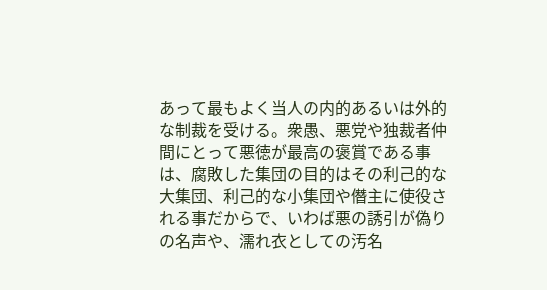あって最もよく当人の内的あるいは外的な制裁を受ける。衆愚、悪党や独裁者仲間にとって悪徳が最高の褒賞である事は、腐敗した集団の目的はその利己的な大集団、利己的な小集団や僭主に使役される事だからで、いわば悪の誘引が偽りの名声や、濡れ衣としての汚名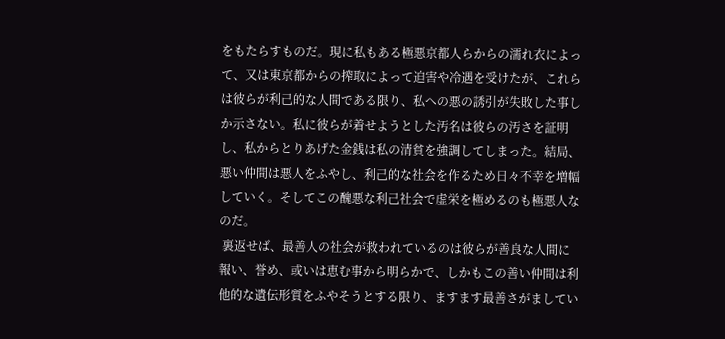をもたらすものだ。現に私もある極悪京都人らからの濡れ衣によって、又は東京都からの搾取によって迫害や冷遇を受けたが、これらは彼らが利己的な人間である限り、私への悪の誘引が失敗した事しか示さない。私に彼らが着せようとした汚名は彼らの汚さを証明し、私からとりあげた金銭は私の清貧を強調してしまった。結局、悪い仲間は悪人をふやし、利己的な社会を作るため日々不幸を増幅していく。そしてこの醜悪な利己社会で虚栄を極めるのも極悪人なのだ。
 裏返せば、最善人の社会が救われているのは彼らが善良な人間に報い、誉め、或いは恵む事から明らかで、しかもこの善い仲間は利他的な遺伝形質をふやそうとする限り、ますます最善さがましてい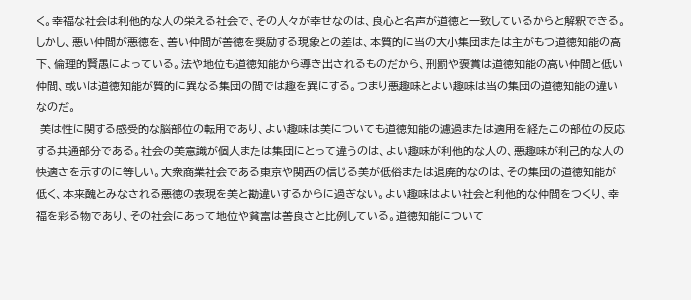く。幸福な社会は利他的な人の栄える社会で、その人々が幸せなのは、良心と名声が道徳と一致しているからと解釈できる。しかし、悪い仲間が悪徳を、善い仲間が善徳を奨励する現象との差は、本質的に当の大小集団または主がもつ道徳知能の高下、倫理的賢愚によっている。法や地位も道徳知能から導き出されるものだから、刑罰や褒賞は道徳知能の高い仲間と低い仲間、或いは道徳知能が質的に異なる集団の間では趣を異にする。つまり悪趣味とよい趣味は当の集団の道徳知能の違いなのだ。
 美は性に関する感受的な脳部位の転用であり、よい趣味は美についても道徳知能の濾過または適用を経たこの部位の反応する共通部分である。社会の美意識が個人または集団にとって違うのは、よい趣味が利他的な人の、悪趣味が利己的な人の快適さを示すのに等しい。大衆商業社会である東京や関西の信じる美が低俗または退廃的なのは、その集団の道徳知能が低く、本来醜とみなされる悪徳の表現を美と勘違いするからに過ぎない。よい趣味はよい社会と利他的な仲間をつくり、幸福を彩る物であり、その社会にあって地位や貧富は善良さと比例している。道徳知能について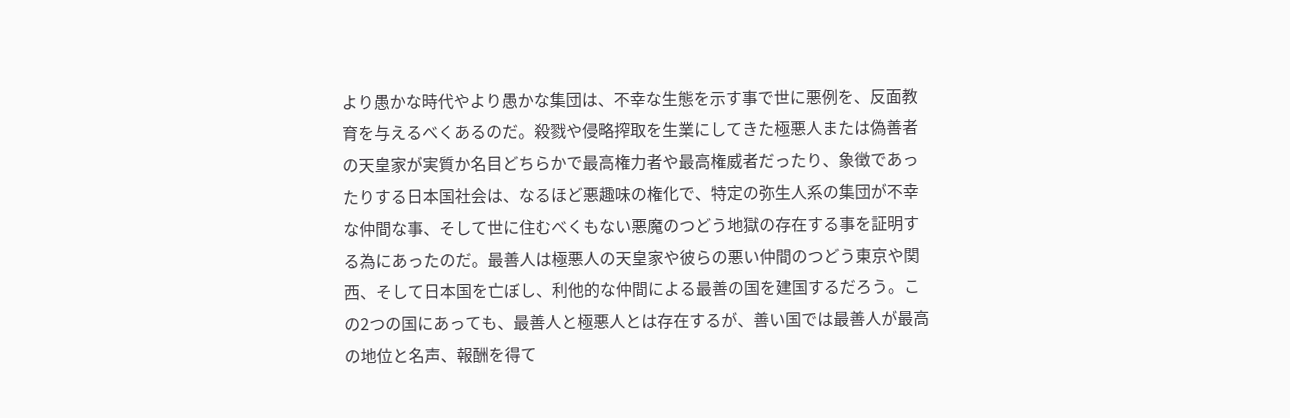より愚かな時代やより愚かな集団は、不幸な生態を示す事で世に悪例を、反面教育を与えるべくあるのだ。殺戮や侵略搾取を生業にしてきた極悪人または偽善者の天皇家が実質か名目どちらかで最高権力者や最高権威者だったり、象徴であったりする日本国社会は、なるほど悪趣味の権化で、特定の弥生人系の集団が不幸な仲間な事、そして世に住むべくもない悪魔のつどう地獄の存在する事を証明する為にあったのだ。最善人は極悪人の天皇家や彼らの悪い仲間のつどう東京や関西、そして日本国を亡ぼし、利他的な仲間による最善の国を建国するだろう。この2つの国にあっても、最善人と極悪人とは存在するが、善い国では最善人が最高の地位と名声、報酬を得て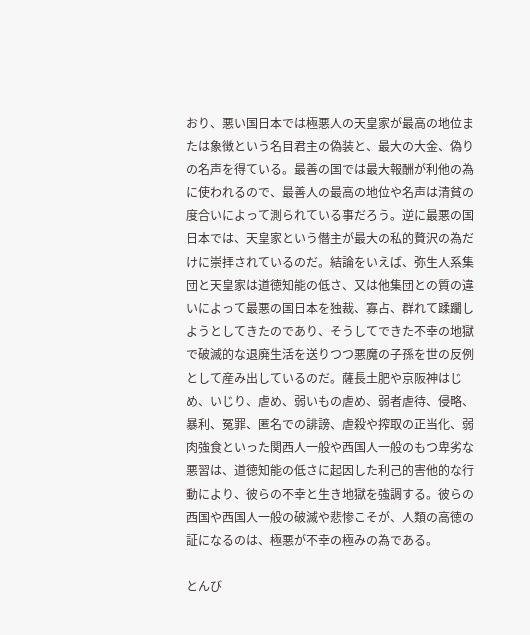おり、悪い国日本では極悪人の天皇家が最高の地位または象徴という名目君主の偽装と、最大の大金、偽りの名声を得ている。最善の国では最大報酬が利他の為に使われるので、最善人の最高の地位や名声は清貧の度合いによって測られている事だろう。逆に最悪の国日本では、天皇家という僭主が最大の私的贅沢の為だけに崇拝されているのだ。結論をいえば、弥生人系集団と天皇家は道徳知能の低さ、又は他集団との質の違いによって最悪の国日本を独裁、寡占、群れて蹂躙しようとしてきたのであり、そうしてできた不幸の地獄で破滅的な退廃生活を送りつつ悪魔の子孫を世の反例として産み出しているのだ。薩長土肥や京阪神はじめ、いじり、虐め、弱いもの虐め、弱者虐待、侵略、暴利、冤罪、匿名での誹謗、虐殺や搾取の正当化、弱肉強食といった関西人一般や西国人一般のもつ卑劣な悪習は、道徳知能の低さに起因した利己的害他的な行動により、彼らの不幸と生き地獄を強調する。彼らの西国や西国人一般の破滅や悲惨こそが、人類の高徳の証になるのは、極悪が不幸の極みの為である。

とんび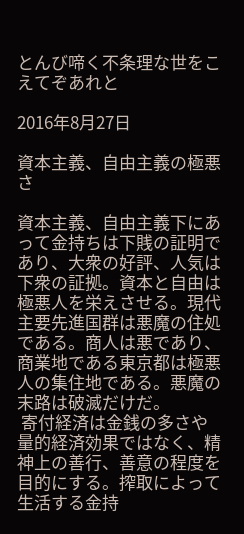とんび啼く不条理な世をこえてぞあれと

2016年8月27日

資本主義、自由主義の極悪さ

資本主義、自由主義下にあって金持ちは下賎の証明であり、大衆の好評、人気は下衆の証拠。資本と自由は極悪人を栄えさせる。現代主要先進国群は悪魔の住処である。商人は悪であり、商業地である東京都は極悪人の集住地である。悪魔の末路は破滅だけだ。
 寄付経済は金銭の多さや量的経済効果ではなく、精神上の善行、善意の程度を目的にする。搾取によって生活する金持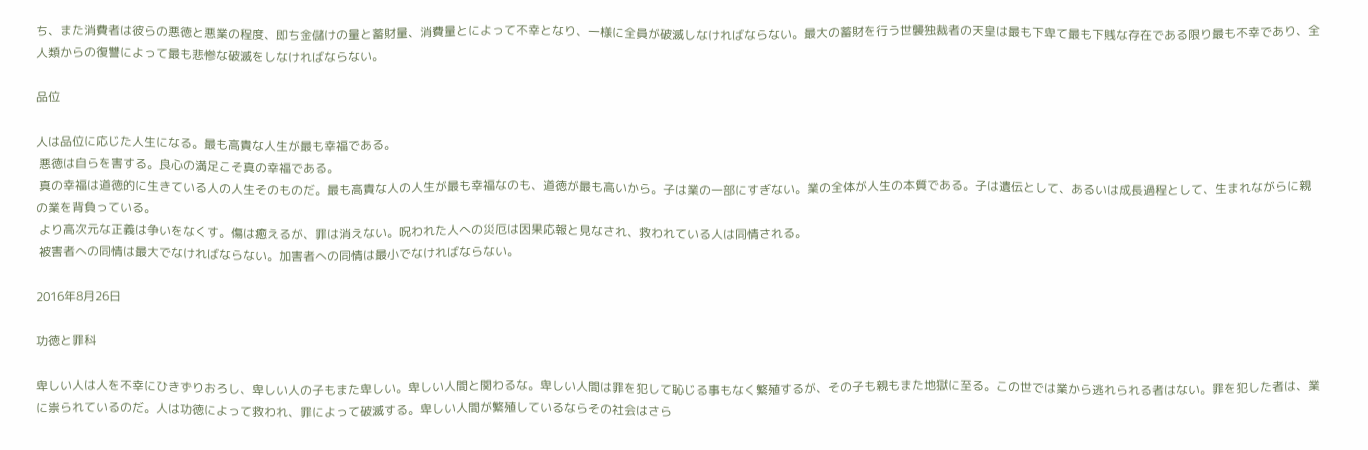ち、また消費者は彼らの悪徳と悪業の程度、即ち金儲けの量と蓄財量、消費量とによって不幸となり、一様に全員が破滅しなければならない。最大の蓄財を行う世襲独裁者の天皇は最も下卑て最も下賎な存在である限り最も不幸であり、全人類からの復讐によって最も悲惨な破滅をしなければならない。

品位

人は品位に応じた人生になる。最も高貴な人生が最も幸福である。
 悪徳は自らを害する。良心の満足こそ真の幸福である。
 真の幸福は道徳的に生きている人の人生そのものだ。最も高貴な人の人生が最も幸福なのも、道徳が最も高いから。子は業の一部にすぎない。業の全体が人生の本質である。子は遺伝として、あるいは成長過程として、生まれながらに親の業を背負っている。
 より高次元な正義は争いをなくす。傷は癒えるが、罪は消えない。呪われた人への災厄は因果応報と見なされ、救われている人は同情される。
 被害者への同情は最大でなければならない。加害者への同情は最小でなければならない。

2016年8月26日

功徳と罪科

卑しい人は人を不幸にひきずりおろし、卑しい人の子もまた卑しい。卑しい人間と関わるな。卑しい人間は罪を犯して恥じる事もなく繁殖するが、その子も親もまた地獄に至る。この世では業から逃れられる者はない。罪を犯した者は、業に祟られているのだ。人は功徳によって救われ、罪によって破滅する。卑しい人間が繁殖しているならその社会はさら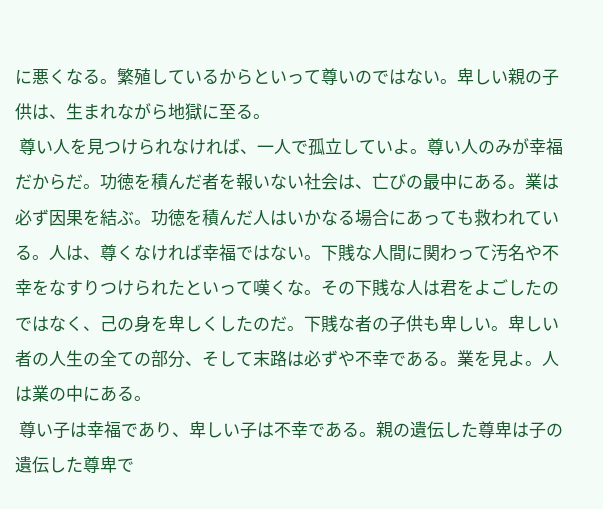に悪くなる。繁殖しているからといって尊いのではない。卑しい親の子供は、生まれながら地獄に至る。
 尊い人を見つけられなければ、一人で孤立していよ。尊い人のみが幸福だからだ。功徳を積んだ者を報いない社会は、亡びの最中にある。業は必ず因果を結ぶ。功徳を積んだ人はいかなる場合にあっても救われている。人は、尊くなければ幸福ではない。下賎な人間に関わって汚名や不幸をなすりつけられたといって嘆くな。その下賎な人は君をよごしたのではなく、己の身を卑しくしたのだ。下賎な者の子供も卑しい。卑しい者の人生の全ての部分、そして末路は必ずや不幸である。業を見よ。人は業の中にある。
 尊い子は幸福であり、卑しい子は不幸である。親の遺伝した尊卑は子の遺伝した尊卑で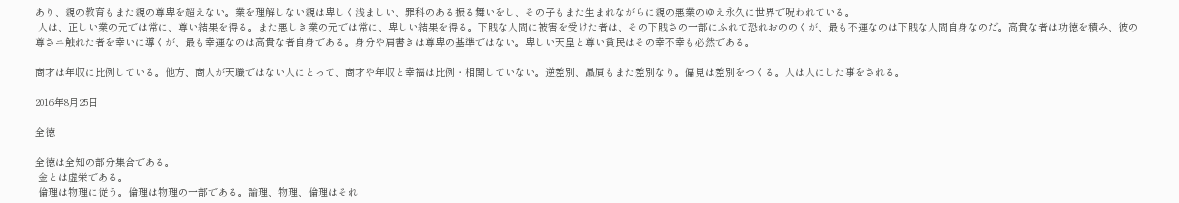あり、親の教育もまた親の尊卑を超えない。業を理解しない親は卑しく浅ましい、罪科のある振る舞いをし、その子もまた生まれながらに親の悪業のゆえ永久に世界で呪われている。
 人は、正しい業の元では常に、尊い結果を得る。また悪しき業の元では常に、卑しい結果を得る。下賎な人間に被害を受けた者は、その下賎さの一部にふれて恐れおののくが、最も不運なのは下賎な人間自身なのだ。高貴な者は功徳を積み、彼の尊さニ触れた者を幸いに導くが、最も幸運なのは高貴な者自身である。身分や肩書きは尊卑の基準ではない。卑しい天皇と尊い貧民はその幸不幸も必然である。

商才は年収に比例している。他方、商人が天職ではない人にとって、商才や年収と幸福は比例・相関していない。逆差別、贔屓もまた差別なり。偏見は差別をつくる。人は人にした事をされる。

2016年8月25日

全徳

全徳は全知の部分集合である。
 金とは虚栄である。
 倫理は物理に従う。倫理は物理の一部である。論理、物理、倫理はそれ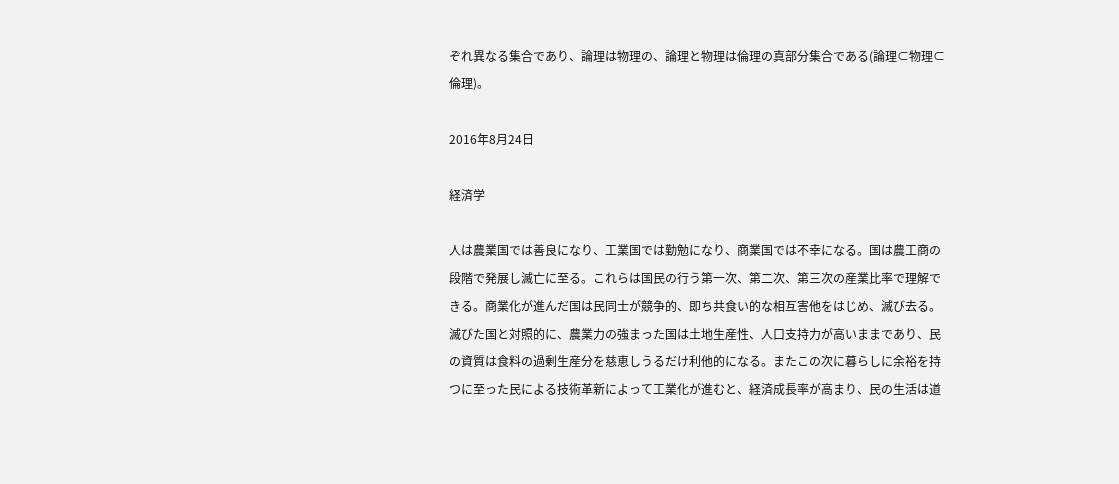ぞれ異なる集合であり、論理は物理の、論理と物理は倫理の真部分集合である(論理⊂物理⊂倫理)。

2016年8月24日

経済学

人は農業国では善良になり、工業国では勤勉になり、商業国では不幸になる。国は農工商の段階で発展し滅亡に至る。これらは国民の行う第一次、第二次、第三次の産業比率で理解できる。商業化が進んだ国は民同士が競争的、即ち共食い的な相互害他をはじめ、滅び去る。滅びた国と対照的に、農業力の強まった国は土地生産性、人口支持力が高いままであり、民の資質は食料の過剰生産分を慈恵しうるだけ利他的になる。またこの次に暮らしに余裕を持つに至った民による技術革新によって工業化が進むと、経済成長率が高まり、民の生活は道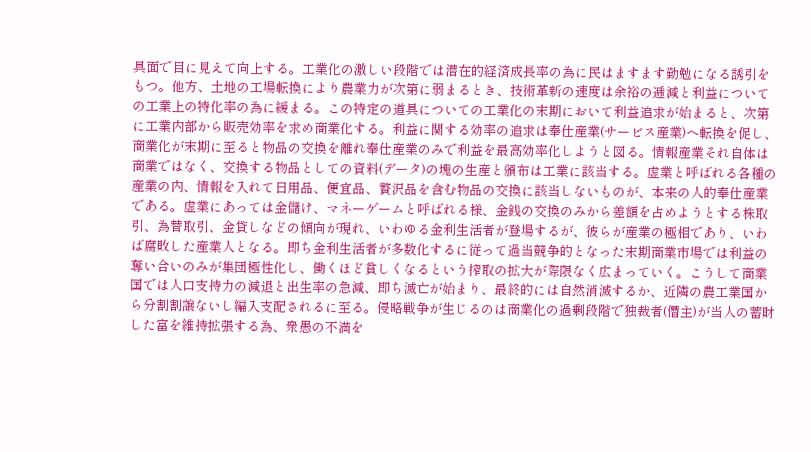具面で目に見えて向上する。工業化の激しい段階では潜在的経済成長率の為に民はますます勤勉になる誘引をもつ。他方、土地の工場転換により農業力が次第に弱まるとき、技術革新の速度は余裕の逓減と利益についての工業上の特化率の為に緩まる。この特定の道具についての工業化の末期において利益追求が始まると、次第に工業内部から販売効率を求め商業化する。利益に関する効率の追求は奉仕産業(サービス産業)へ転換を促し、商業化が末期に至ると物品の交換を離れ奉仕産業のみで利益を最高効率化しようと図る。情報産業それ自体は商業ではなく、交換する物品としての資料(データ)の塊の生産と頒布は工業に該当する。虚業と呼ばれる各種の産業の内、情報を入れて日用品、便宜品、贅沢品を含む物品の交換に該当しないものが、本来の人的奉仕産業である。虚業にあっては金儲け、マネーゲームと呼ばれる様、金銭の交換のみから差額を占めようとする株取引、為替取引、金貸しなどの傾向が現れ、いわゆる金利生活者が登場するが、彼らが産業の極相であり、いわば腐敗した産業人となる。即ち金利生活者が多数化するに従って過当競争的となった末期商業市場では利益の奪い合いのみが集団極性化し、働くほど貧しくなるという搾取の拡大が際限なく広まっていく。こうして商業国では人口支持力の減退と出生率の急減、即ち滅亡が始まり、最終的には自然消滅するか、近隣の農工業国から分割割譲ないし編入支配されるに至る。侵略戦争が生じるのは商業化の過剰段階で独裁者(僭主)が当人の蓄財した富を維持拡張する為、衆愚の不満を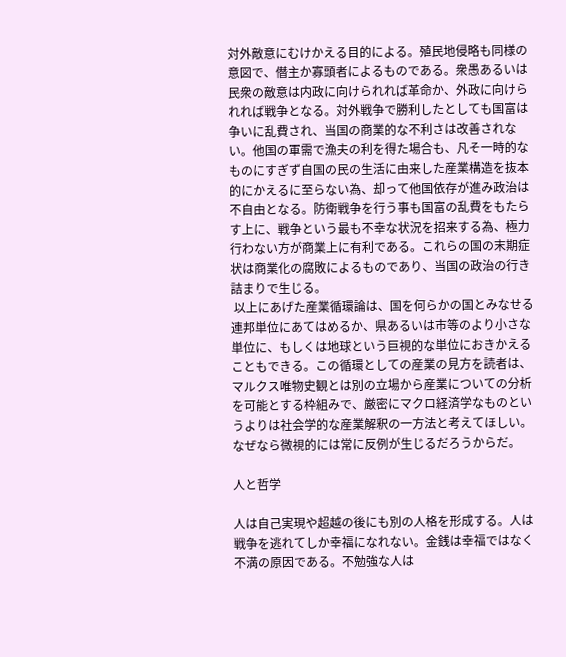対外敵意にむけかえる目的による。殖民地侵略も同様の意図で、僭主か寡頭者によるものである。衆愚あるいは民衆の敵意は内政に向けられれば革命か、外政に向けられれば戦争となる。対外戦争で勝利したとしても国富は争いに乱費され、当国の商業的な不利さは改善されない。他国の軍需で漁夫の利を得た場合も、凡そ一時的なものにすぎず自国の民の生活に由来した産業構造を抜本的にかえるに至らない為、却って他国依存が進み政治は不自由となる。防衛戦争を行う事も国富の乱費をもたらす上に、戦争という最も不幸な状況を招来する為、極力行わない方が商業上に有利である。これらの国の末期症状は商業化の腐敗によるものであり、当国の政治の行き詰まりで生じる。
 以上にあげた産業循環論は、国を何らかの国とみなせる連邦単位にあてはめるか、県あるいは市等のより小さな単位に、もしくは地球という巨視的な単位におきかえることもできる。この循環としての産業の見方を読者は、マルクス唯物史観とは別の立場から産業についての分析を可能とする枠組みで、厳密にマクロ経済学なものというよりは社会学的な産業解釈の一方法と考えてほしい。なぜなら微視的には常に反例が生じるだろうからだ。

人と哲学

人は自己実現や超越の後にも別の人格を形成する。人は戦争を逃れてしか幸福になれない。金銭は幸福ではなく不満の原因である。不勉強な人は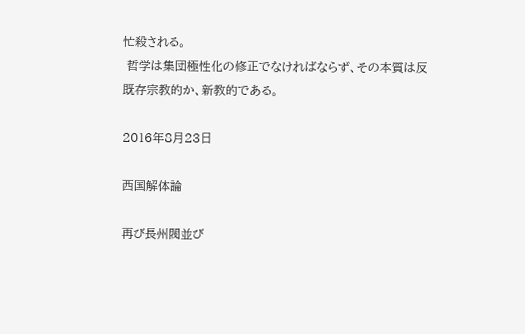忙殺される。
 哲学は集団極性化の修正でなければならず、その本質は反既存宗教的か、新教的である。

2016年8月23日

西国解体論

再び長州閥並び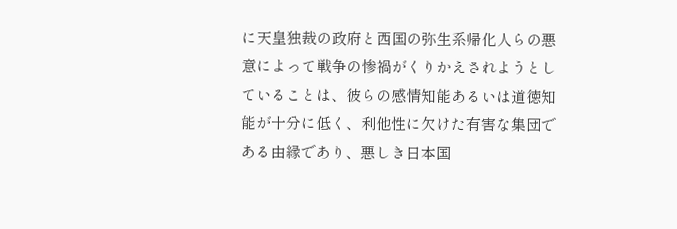に天皇独裁の政府と西国の弥生系帰化人らの悪意によって戦争の惨禍がくりかえされようとしていることは、彼らの感情知能あるいは道徳知能が十分に低く、利他性に欠けた有害な集団である由縁であり、悪しき日本国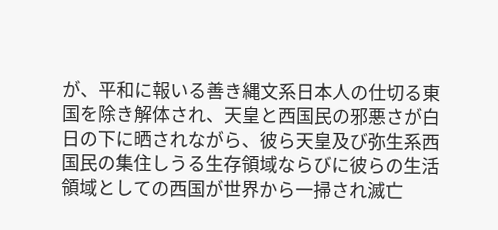が、平和に報いる善き縄文系日本人の仕切る東国を除き解体され、天皇と西国民の邪悪さが白日の下に晒されながら、彼ら天皇及び弥生系西国民の集住しうる生存領域ならびに彼らの生活領域としての西国が世界から一掃され滅亡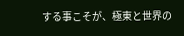する事こそが、極東と世界の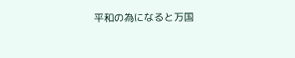平和の為になると万国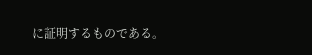に証明するものである。